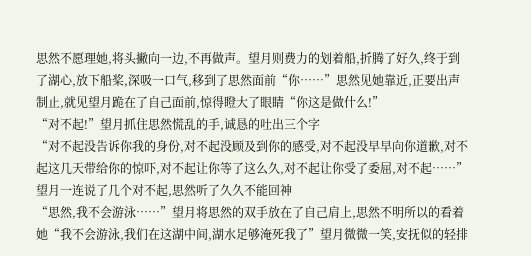思然不愿理她,将头撇向一边,不再做声。望月则费力的划着船,折腾了好久,终于到了湖心,放下船桨,深吸一口气,移到了思然面前“你……”思然见她靠近,正要出声制止,就见望月跪在了自己面前,惊得瞪大了眼睛“你这是做什么!”
“对不起!”望月抓住思然慌乱的手,诚恳的吐出三个字
“对不起没告诉你我的身份,对不起没顾及到你的感受,对不起没早早向你道歉,对不起这几天带给你的惊吓,对不起让你等了这么久,对不起让你受了委屈,对不起……”望月一连说了几个对不起,思然听了久久不能回神
“思然,我不会游泳……”望月将思然的双手放在了自己肩上,思然不明所以的看着她“我不会游泳,我们在这湖中间,湖水足够淹死我了”望月微微一笑,安抚似的轻排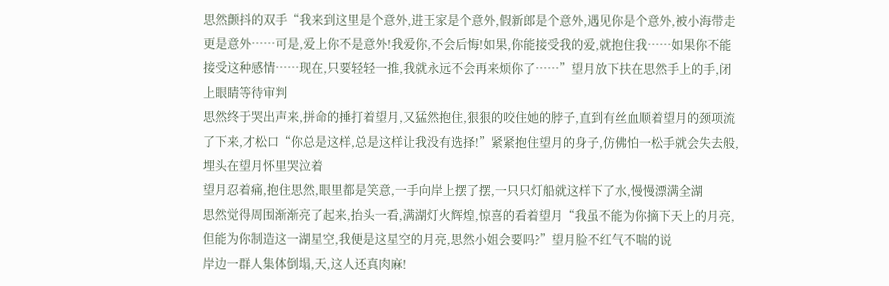思然颤抖的双手“我来到这里是个意外,进王家是个意外,假新郎是个意外,遇见你是个意外,被小海带走更是意外……可是,爱上你不是意外!我爱你,不会后悔!如果,你能接受我的爱,就抱住我……如果你不能接受这种感情……现在,只要轻轻一推,我就永远不会再来烦你了……”望月放下扶在思然手上的手,闭上眼睛等待审判
思然终于哭出声来,拼命的捶打着望月,又猛然抱住,狠狠的咬住她的脖子,直到有丝血顺着望月的颈项流了下来,才松口“你总是这样,总是这样让我没有选择!”紧紧抱住望月的身子,仿佛怕一松手就会失去般,埋头在望月怀里哭泣着
望月忍着痛,抱住思然,眼里都是笑意,一手向岸上摆了摆,一只只灯船就这样下了水,慢慢漂满全湖
思然觉得周围渐渐亮了起来,抬头一看,满湖灯火辉煌,惊喜的看着望月“我虽不能为你摘下天上的月亮,但能为你制造这一湖星空,我便是这星空的月亮,思然小姐会要吗?”望月脸不红气不喘的说
岸边一群人集体倒塌,天,这人还真肉麻!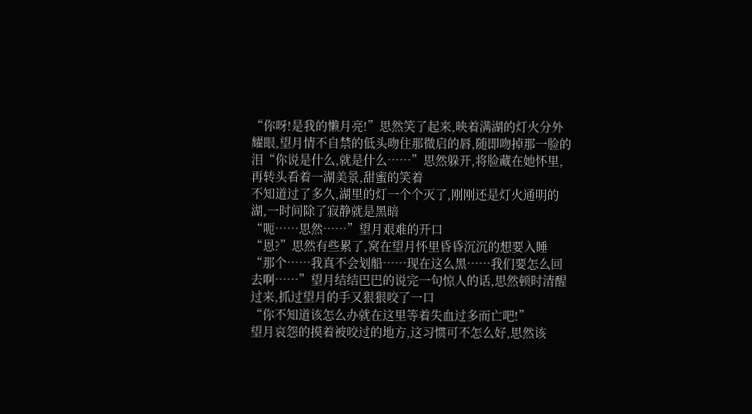“你呀!是我的懒月亮!”思然笑了起来,映着满湖的灯火分外耀眼,望月情不自禁的低头吻住那微启的唇,随即吻掉那一脸的泪“你说是什么,就是什么……”思然躲开,将脸藏在她怀里,再转头看着一湖美景,甜蜜的笑着
不知道过了多久,湖里的灯一个个灭了,刚刚还是灯火通明的湖,一时间除了寂静就是黑暗
“呃……思然……”望月艰难的开口
“恩?”思然有些累了,窝在望月怀里昏昏沉沉的想要入睡
“那个……我真不会划船……现在这么黑……我们要怎么回去啊……”望月结结巴巴的说完一句惊人的话,思然顿时清醒过来,抓过望月的手又狠狠咬了一口
“你不知道该怎么办就在这里等着失血过多而亡吧!”
望月哀怨的摸着被咬过的地方,这习惯可不怎么好,思然该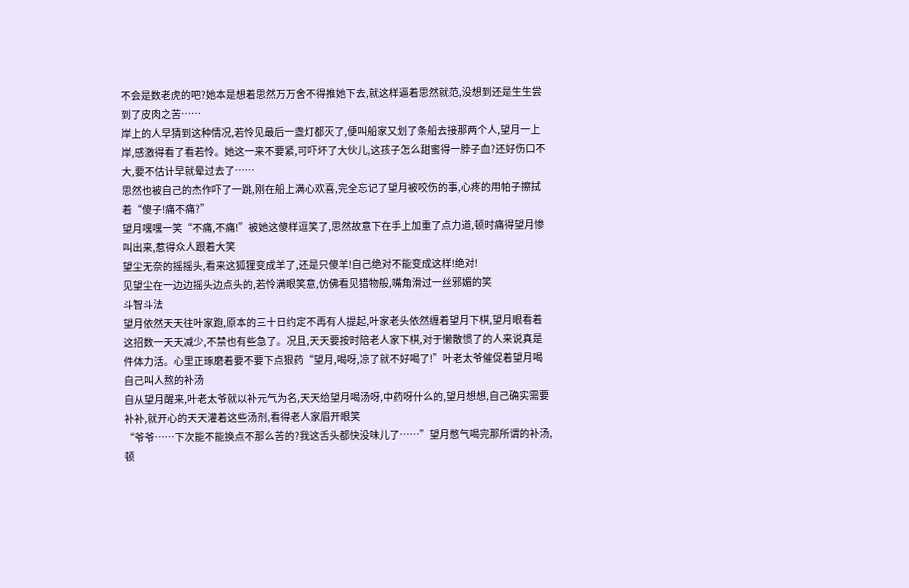不会是数老虎的吧?她本是想着思然万万舍不得推她下去,就这样逼着思然就范,没想到还是生生尝到了皮肉之苦……
岸上的人早猜到这种情况,若怜见最后一盏灯都灭了,便叫船家又划了条船去接那两个人,望月一上岸,感激得看了看若怜。她这一来不要紧,可吓坏了大伙儿,这孩子怎么甜蜜得一脖子血?还好伤口不大,要不估计早就晕过去了……
思然也被自己的杰作吓了一跳,刚在船上满心欢喜,完全忘记了望月被咬伤的事,心疼的用帕子擦拭着“傻子!痛不痛?”
望月嘿嘿一笑“不痛,不痛!”被她这傻样逗笑了,思然故意下在手上加重了点力道,顿时痛得望月惨叫出来,惹得众人跟着大笑
望尘无奈的摇摇头,看来这狐狸变成羊了,还是只傻羊!自己绝对不能变成这样!绝对!
见望尘在一边边摇头边点头的,若怜满眼笑意,仿佛看见猎物般,嘴角滑过一丝邪媚的笑
斗智斗法
望月依然天天往叶家跑,原本的三十日约定不再有人提起,叶家老头依然缠着望月下棋,望月眼看着这招数一天天减少,不禁也有些急了。况且,天天要按时陪老人家下棋,对于懒散惯了的人来说真是件体力活。心里正琢磨着要不要下点狠药“望月,喝呀,凉了就不好喝了!”叶老太爷催促着望月喝自己叫人熬的补汤
自从望月醒来,叶老太爷就以补元气为名,天天给望月喝汤呀,中药呀什么的,望月想想,自己确实需要补补,就开心的天天灌着这些汤剂,看得老人家眉开眼笑
“爷爷……下次能不能换点不那么苦的?我这舌头都快没味儿了……”望月憋气喝完那所谓的补汤,顿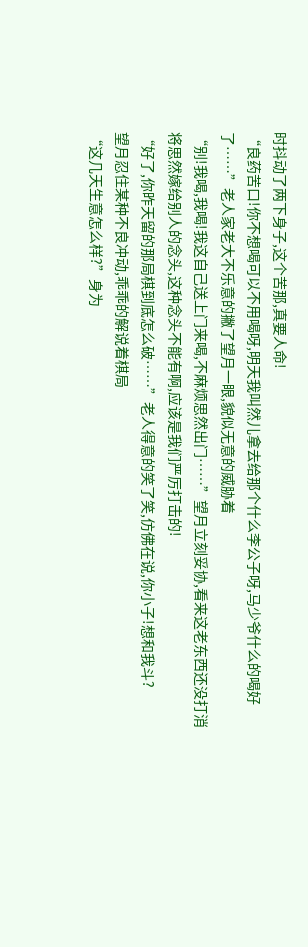时抖动了两下身子,这个苦那,真要人命!
“良药苦口!你不想喝可以不用喝呀,明天我叫然儿拿去给那个什么李公子呀,马少爷什么的喝好了……”老人家老大不乐意的撇了望月一眼,貌似无意的威胁着
“别!我喝,我喝!我这自己送上门来喝,不麻烦思然出门……”望月立刻妥协,看来这老东西还没打消将思然嫁给别人的念头,这种念头不能有啊,应该是我们严厉打击的!
“好了,你昨天留的那局棋到底怎么破……”老人得意的笑了笑,仿佛在说,你小子!想和我斗?
望月忍住某种不良冲动,乖乖的解说着棋局
“这几天生意怎么样?”身为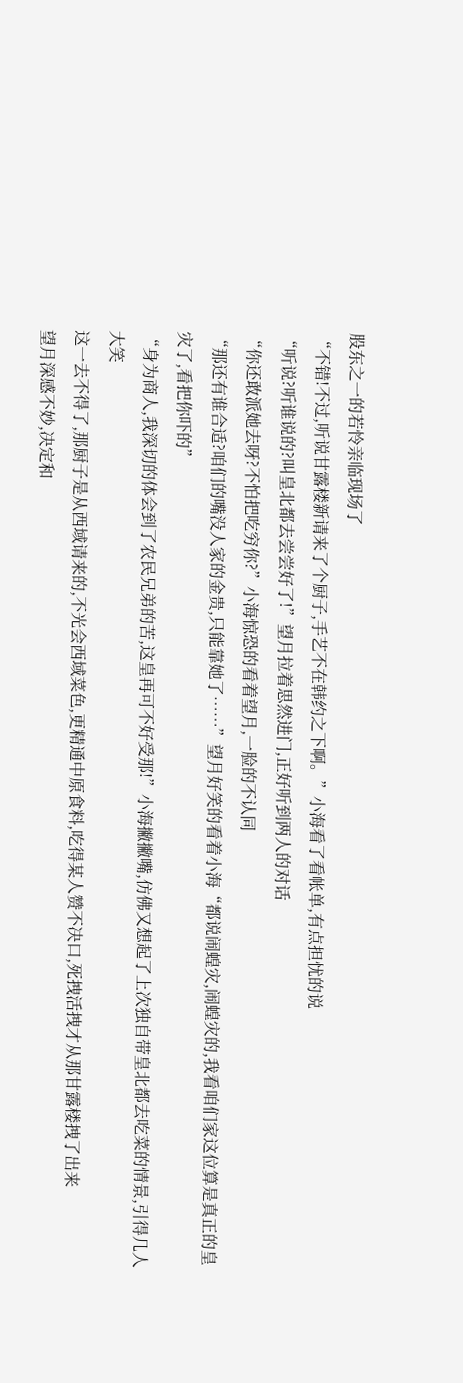股东之一的若怜亲临现场了
“不错!不过,听说甘露楼新请来了个厨子,手艺不在韩约之下啊。”小海看了看帐单,有点担忧的说
“听说?听谁说的?叫皇北都去尝尝好了!”望月拉着思然进门,正好听到两人的对话
“你还敢派她去呀?不怕把吃穷你?”小海惊恐的看着望月,一脸的不认同
“那还有谁合适?咱们的嘴没人家的金贵,只能靠她了……”望月好笑的看着小海“都说闹蝗灾,闹蝗灾的,我看咱们家这位算是真正的皇灾了,看把你吓的”
“身为商人,我深切的体会到了农民兄弟的苦,这皇再可不好受那!”小海撇撇嘴,仿佛又想起了上次独自带皇北都去吃菜的情景,引得几人大笑
这一去不得了,那厨子是从西域请来的,不光会西域菜色,更精通中原食料,吃得某人赞不决口,死拽活拽才从那甘露楼拽了出来
望月深感不妙,决定和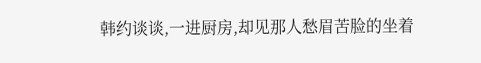韩约谈谈,一进厨房,却见那人愁眉苦脸的坐着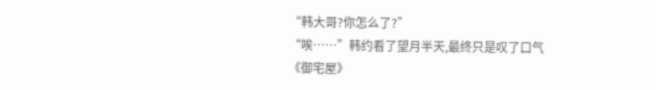“韩大哥?你怎么了?”
“唉……”韩约看了望月半天,最终只是叹了口气
《御宅屋》